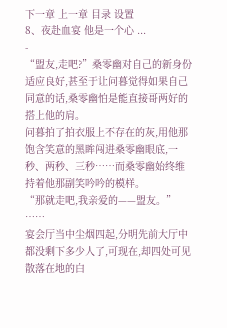下一章 上一章 目录 设置
8、夜赴血宴 他是一个心 ...
-
“盟友,走吧?”桑零幽对自己的新身份适应良好,甚至于让问暮觉得如果自己同意的话,桑零幽怕是能直接哥两好的搭上他的肩。
问暮拍了拍衣服上不存在的灰,用他那饱含笑意的黑眸闯进桑零幽眼底,一秒、两秒、三秒……而桑零幽始终维持着他那副笑吟吟的模样。
“那就走吧,我亲爱的——盟友。”
……
宴会厅当中尘烟四起,分明先前大厅中都没剩下多少人了,可现在,却四处可见散落在地的白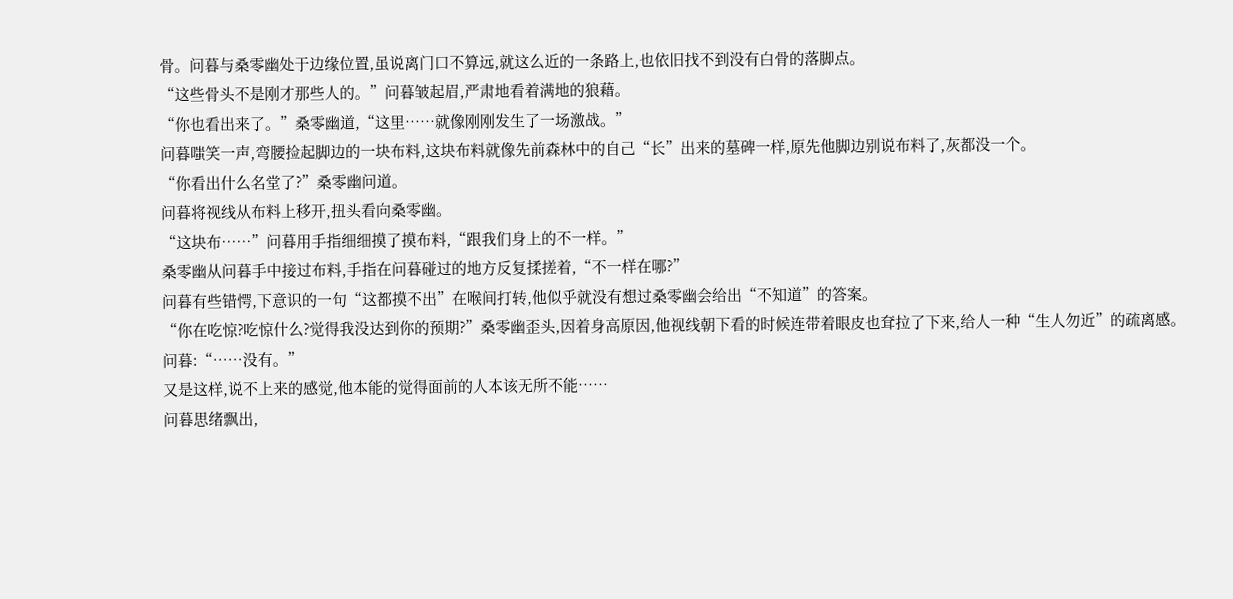骨。问暮与桑零幽处于边缘位置,虽说离门口不算远,就这么近的一条路上,也依旧找不到没有白骨的落脚点。
“这些骨头不是刚才那些人的。”问暮皱起眉,严肃地看着满地的狼藉。
“你也看出来了。”桑零幽道,“这里……就像刚刚发生了一场激战。”
问暮嗤笑一声,弯腰捡起脚边的一块布料,这块布料就像先前森林中的自己“长”出来的墓碑一样,原先他脚边别说布料了,灰都没一个。
“你看出什么名堂了?”桑零幽问道。
问暮将视线从布料上移开,扭头看向桑零幽。
“这块布……”问暮用手指细细摸了摸布料,“跟我们身上的不一样。”
桑零幽从问暮手中接过布料,手指在问暮碰过的地方反复揉搓着,“不一样在哪?”
问暮有些错愕,下意识的一句“这都摸不出”在喉间打转,他似乎就没有想过桑零幽会给出“不知道”的答案。
“你在吃惊?吃惊什么?觉得我没达到你的预期?”桑零幽歪头,因着身高原因,他视线朝下看的时候连带着眼皮也耷拉了下来,给人一种“生人勿近”的疏离感。
问暮:“……没有。”
又是这样,说不上来的感觉,他本能的觉得面前的人本该无所不能……
问暮思绪飘出,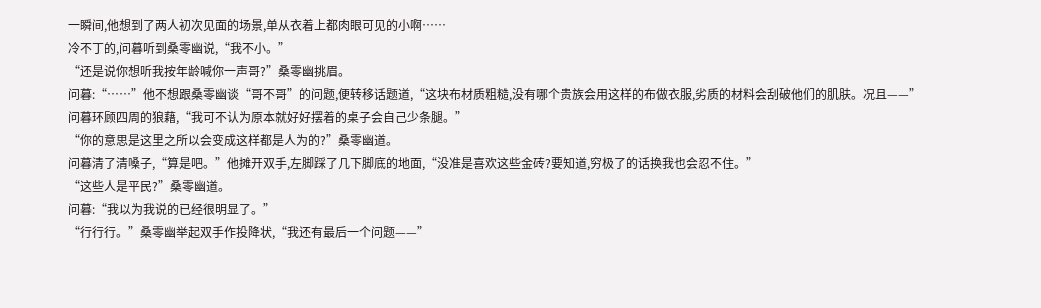一瞬间,他想到了两人初次见面的场景,单从衣着上都肉眼可见的小啊……
冷不丁的,问暮听到桑零幽说,“我不小。”
“还是说你想听我按年龄喊你一声哥?”桑零幽挑眉。
问暮:“……”他不想跟桑零幽谈“哥不哥”的问题,便转移话题道,“这块布材质粗糙,没有哪个贵族会用这样的布做衣服,劣质的材料会刮破他们的肌肤。况且——”
问暮环顾四周的狼藉,“我可不认为原本就好好摆着的桌子会自己少条腿。”
“你的意思是这里之所以会变成这样都是人为的?”桑零幽道。
问暮清了清嗓子,“算是吧。”他摊开双手,左脚踩了几下脚底的地面,“没准是喜欢这些金砖?要知道,穷极了的话换我也会忍不住。”
“这些人是平民?”桑零幽道。
问暮:“我以为我说的已经很明显了。”
“行行行。”桑零幽举起双手作投降状,“我还有最后一个问题——”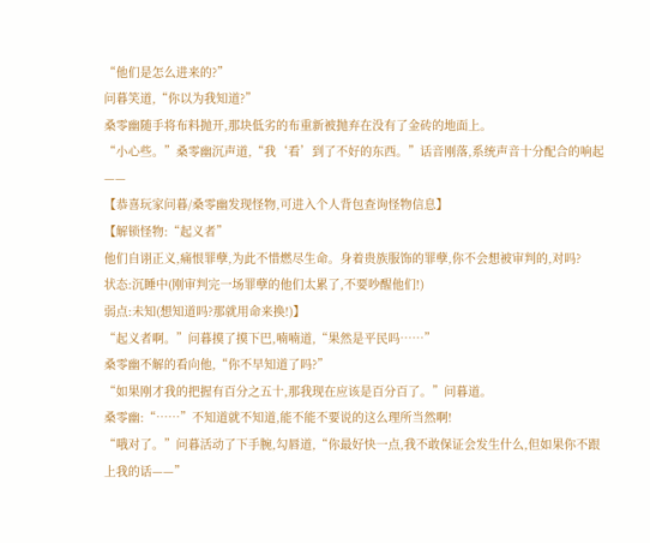“他们是怎么进来的?”
问暮笑道,“你以为我知道?”
桑零幽随手将布料抛开,那块低劣的布重新被抛弃在没有了金砖的地面上。
“小心些。”桑零幽沉声道,“我‘看’到了不好的东西。”话音刚落,系统声音十分配合的响起——
【恭喜玩家问暮/桑零幽发现怪物,可进入个人背包查询怪物信息】
【解锁怪物:“起义者”
他们自诩正义,痛恨罪孽,为此不惜燃尽生命。身着贵族服饰的罪孽,你不会想被审判的,对吗?
状态:沉睡中(刚审判完一场罪孽的他们太累了,不要吵醒他们!)
弱点:未知(想知道吗?那就用命来换!)】
“起义者啊。”问暮摸了摸下巴,喃喃道,“果然是平民吗……”
桑零幽不解的看向他,“你不早知道了吗?”
“如果刚才我的把握有百分之五十,那我现在应该是百分百了。”问暮道。
桑零幽:“……”不知道就不知道,能不能不要说的这么理所当然啊!
“哦对了。”问暮活动了下手腕,勾唇道,“你最好快一点,我不敢保证会发生什么,但如果你不跟上我的话——”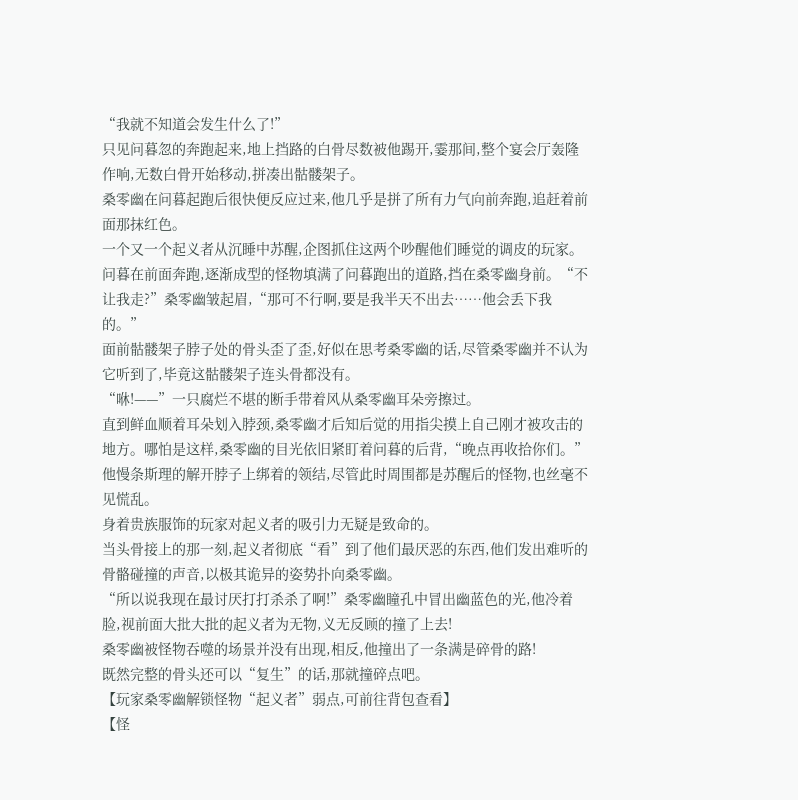“我就不知道会发生什么了!”
只见问暮忽的奔跑起来,地上挡路的白骨尽数被他踢开,霎那间,整个宴会厅轰隆作响,无数白骨开始移动,拼凑出骷髅架子。
桑零幽在问暮起跑后很快便反应过来,他几乎是拼了所有力气向前奔跑,追赶着前面那抹红色。
一个又一个起义者从沉睡中苏醒,企图抓住这两个吵醒他们睡觉的调皮的玩家。
问暮在前面奔跑,逐渐成型的怪物填满了问暮跑出的道路,挡在桑零幽身前。“不让我走?”桑零幽皱起眉,“那可不行啊,要是我半天不出去……他会丢下我的。”
面前骷髅架子脖子处的骨头歪了歪,好似在思考桑零幽的话,尽管桑零幽并不认为它听到了,毕竟这骷髅架子连头骨都没有。
“咻!——”一只腐烂不堪的断手带着风从桑零幽耳朵旁擦过。
直到鲜血顺着耳朵划入脖颈,桑零幽才后知后觉的用指尖摸上自己刚才被攻击的地方。哪怕是这样,桑零幽的目光依旧紧盯着问暮的后背,“晚点再收拾你们。”他慢条斯理的解开脖子上绑着的领结,尽管此时周围都是苏醒后的怪物,也丝毫不见慌乱。
身着贵族服饰的玩家对起义者的吸引力无疑是致命的。
当头骨接上的那一刻,起义者彻底“看”到了他们最厌恶的东西,他们发出难听的骨骼碰撞的声音,以极其诡异的姿势扑向桑零幽。
“所以说我现在最讨厌打打杀杀了啊!”桑零幽瞳孔中冒出幽蓝色的光,他冷着脸,视前面大批大批的起义者为无物,义无反顾的撞了上去!
桑零幽被怪物吞噬的场景并没有出现,相反,他撞出了一条满是碎骨的路!
既然完整的骨头还可以“复生”的话,那就撞碎点吧。
【玩家桑零幽解锁怪物“起义者”弱点,可前往背包查看】
【怪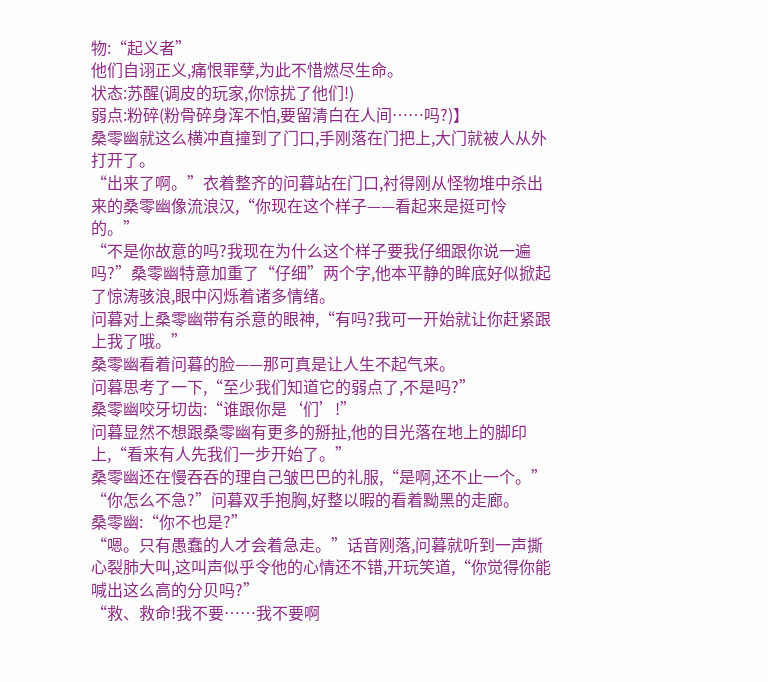物:“起义者”
他们自诩正义,痛恨罪孽,为此不惜燃尽生命。
状态:苏醒(调皮的玩家,你惊扰了他们!)
弱点:粉碎(粉骨碎身浑不怕,要留清白在人间……吗?)】
桑零幽就这么横冲直撞到了门口,手刚落在门把上,大门就被人从外打开了。
“出来了啊。”衣着整齐的问暮站在门口,衬得刚从怪物堆中杀出来的桑零幽像流浪汉,“你现在这个样子——看起来是挺可怜的。”
“不是你故意的吗?我现在为什么这个样子要我仔细跟你说一遍吗?”桑零幽特意加重了“仔细”两个字,他本平静的眸底好似掀起了惊涛骇浪,眼中闪烁着诸多情绪。
问暮对上桑零幽带有杀意的眼神,“有吗?我可一开始就让你赶紧跟上我了哦。”
桑零幽看着问暮的脸——那可真是让人生不起气来。
问暮思考了一下,“至少我们知道它的弱点了,不是吗?”
桑零幽咬牙切齿:“谁跟你是‘们’!”
问暮显然不想跟桑零幽有更多的掰扯,他的目光落在地上的脚印上,“看来有人先我们一步开始了。”
桑零幽还在慢吞吞的理自己皱巴巴的礼服,“是啊,还不止一个。”
“你怎么不急?”问暮双手抱胸,好整以暇的看着黝黑的走廊。
桑零幽:“你不也是?”
“嗯。只有愚蠢的人才会着急走。”话音刚落,问暮就听到一声撕心裂肺大叫,这叫声似乎令他的心情还不错,开玩笑道,“你觉得你能喊出这么高的分贝吗?”
“救、救命!我不要……我不要啊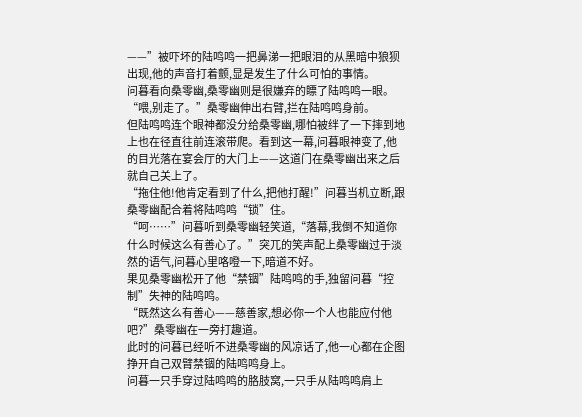——”被吓坏的陆鸣鸣一把鼻涕一把眼泪的从黑暗中狼狈出现,他的声音打着颤,显是发生了什么可怕的事情。
问暮看向桑零幽,桑零幽则是很嫌弃的瞟了陆鸣鸣一眼。
“喂,别走了。”桑零幽伸出右臂,拦在陆鸣鸣身前。
但陆鸣鸣连个眼神都没分给桑零幽,哪怕被绊了一下摔到地上也在径直往前连滚带爬。看到这一幕,问暮眼神变了,他的目光落在宴会厅的大门上——这道门在桑零幽出来之后就自己关上了。
“拖住他!他肯定看到了什么,把他打醒!”问暮当机立断,跟桑零幽配合着将陆鸣鸣“锁”住。
“呵……”问暮听到桑零幽轻笑道,“落幕,我倒不知道你什么时候这么有善心了。”突兀的笑声配上桑零幽过于淡然的语气,问暮心里咯噔一下,暗道不好。
果见桑零幽松开了他“禁锢”陆鸣鸣的手,独留问暮“控制”失神的陆鸣鸣。
“既然这么有善心——慈善家,想必你一个人也能应付他吧?”桑零幽在一旁打趣道。
此时的问暮已经听不进桑零幽的风凉话了,他一心都在企图挣开自己双臂禁锢的陆鸣鸣身上。
问暮一只手穿过陆鸣鸣的胳肢窝,一只手从陆鸣鸣肩上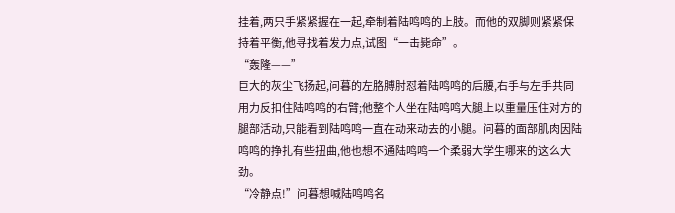挂着,两只手紧紧握在一起,牵制着陆鸣鸣的上肢。而他的双脚则紧紧保持着平衡,他寻找着发力点,试图“一击毙命”。
“轰隆——”
巨大的灰尘飞扬起,问暮的左胳膊肘怼着陆鸣鸣的后腰,右手与左手共同用力反扣住陆鸣鸣的右臂;他整个人坐在陆鸣鸣大腿上以重量压住对方的腿部活动,只能看到陆鸣鸣一直在动来动去的小腿。问暮的面部肌肉因陆鸣鸣的挣扎有些扭曲,他也想不通陆鸣鸣一个柔弱大学生哪来的这么大劲。
“冷静点!”问暮想喊陆鸣鸣名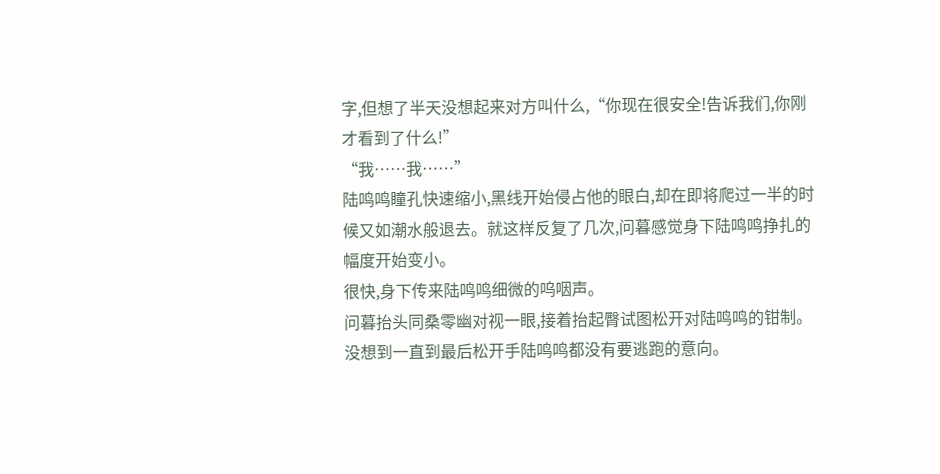字,但想了半天没想起来对方叫什么,“你现在很安全!告诉我们,你刚才看到了什么!”
“我……我……”
陆鸣鸣瞳孔快速缩小,黑线开始侵占他的眼白,却在即将爬过一半的时候又如潮水般退去。就这样反复了几次,问暮感觉身下陆鸣鸣挣扎的幅度开始变小。
很快,身下传来陆鸣鸣细微的呜咽声。
问暮抬头同桑零幽对视一眼,接着抬起臀试图松开对陆鸣鸣的钳制。
没想到一直到最后松开手陆鸣鸣都没有要逃跑的意向。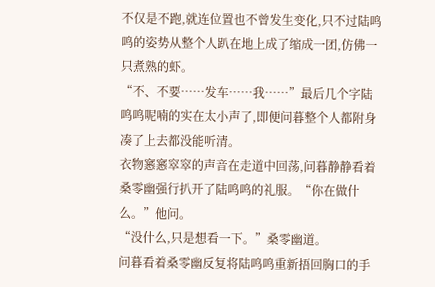不仅是不跑,就连位置也不曾发生变化,只不过陆鸣鸣的姿势从整个人趴在地上成了缩成一团,仿佛一只煮熟的虾。
“不、不要……发车……我……”最后几个字陆鸣鸣呢喃的实在太小声了,即便问暮整个人都附身凑了上去都没能听清。
衣物窸窸窣窣的声音在走道中回荡,问暮静静看着桑零幽强行扒开了陆鸣鸣的礼服。“你在做什么。”他问。
“没什么,只是想看一下。”桑零幽道。
问暮看着桑零幽反复将陆鸣鸣重新捂回胸口的手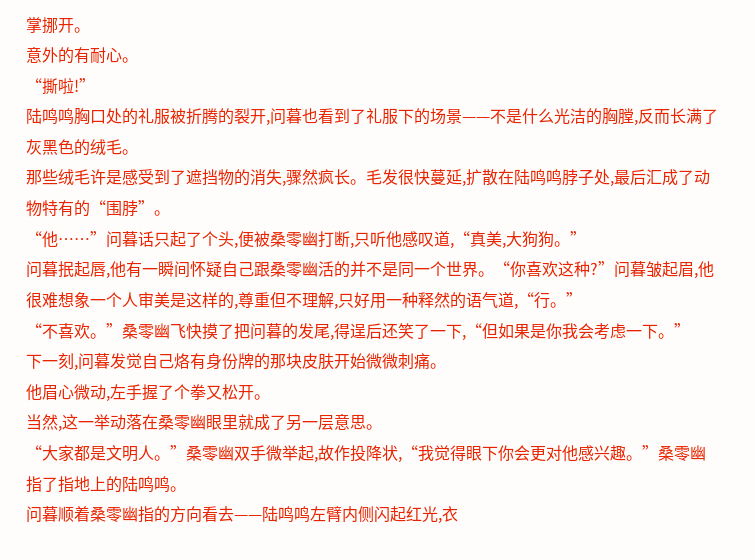掌挪开。
意外的有耐心。
“撕啦!”
陆鸣鸣胸口处的礼服被折腾的裂开,问暮也看到了礼服下的场景——不是什么光洁的胸膛,反而长满了灰黑色的绒毛。
那些绒毛许是感受到了遮挡物的消失,骤然疯长。毛发很快蔓延,扩散在陆鸣鸣脖子处,最后汇成了动物特有的“围脖”。
“他……”问暮话只起了个头,便被桑零幽打断,只听他感叹道,“真美,大狗狗。”
问暮抿起唇,他有一瞬间怀疑自己跟桑零幽活的并不是同一个世界。“你喜欢这种?”问暮皱起眉,他很难想象一个人审美是这样的,尊重但不理解,只好用一种释然的语气道,“行。”
“不喜欢。”桑零幽飞快摸了把问暮的发尾,得逞后还笑了一下,“但如果是你我会考虑一下。”
下一刻,问暮发觉自己烙有身份牌的那块皮肤开始微微刺痛。
他眉心微动,左手握了个拳又松开。
当然,这一举动落在桑零幽眼里就成了另一层意思。
“大家都是文明人。”桑零幽双手微举起,故作投降状,“我觉得眼下你会更对他感兴趣。”桑零幽指了指地上的陆鸣鸣。
问暮顺着桑零幽指的方向看去——陆鸣鸣左臂内侧闪起红光,衣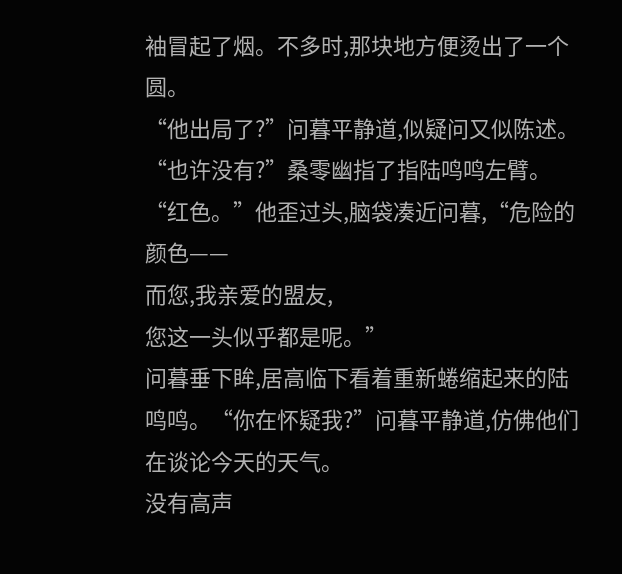袖冒起了烟。不多时,那块地方便烫出了一个圆。
“他出局了?”问暮平静道,似疑问又似陈述。
“也许没有?”桑零幽指了指陆鸣鸣左臂。
“红色。”他歪过头,脑袋凑近问暮,“危险的颜色——
而您,我亲爱的盟友,
您这一头似乎都是呢。”
问暮垂下眸,居高临下看着重新蜷缩起来的陆鸣鸣。“你在怀疑我?”问暮平静道,仿佛他们在谈论今天的天气。
没有高声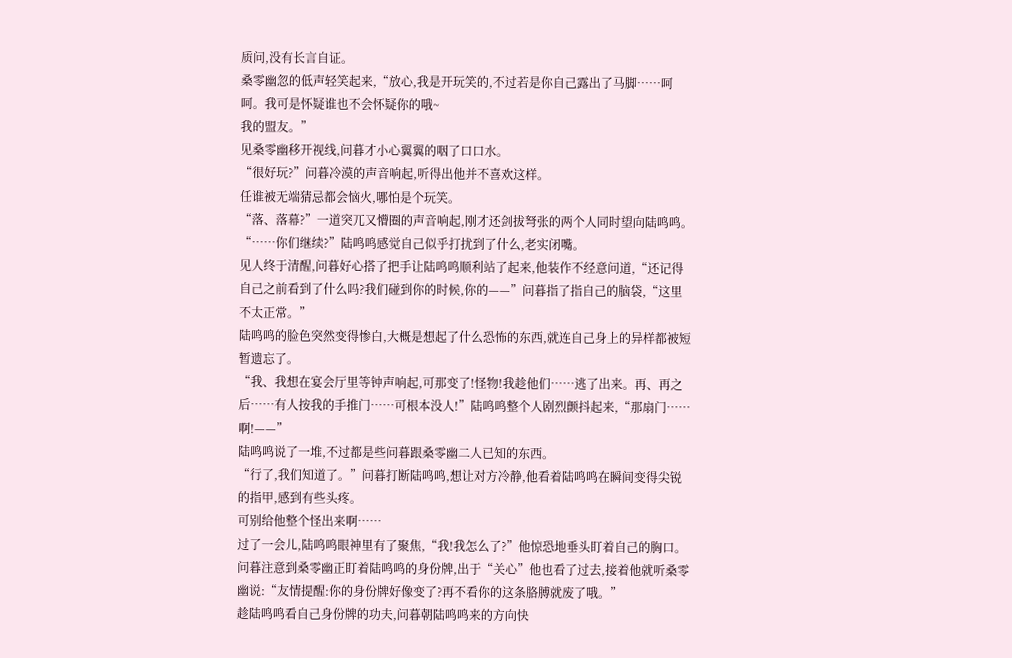质问,没有长言自证。
桑零幽忽的低声轻笑起来,“放心,我是开玩笑的,不过若是你自己露出了马脚……呵呵。我可是怀疑谁也不会怀疑你的哦~
我的盟友。”
见桑零幽移开视线,问暮才小心翼翼的咽了口口水。
“很好玩?”问暮冷漠的声音响起,听得出他并不喜欢这样。
任谁被无端猜忌都会恼火,哪怕是个玩笑。
“落、落幕?”一道突兀又懵圈的声音响起,刚才还剑拔弩张的两个人同时望向陆鸣鸣。“……你们继续?”陆鸣鸣感觉自己似乎打扰到了什么,老实闭嘴。
见人终于清醒,问暮好心搭了把手让陆鸣鸣顺利站了起来,他装作不经意问道,“还记得自己之前看到了什么吗?我们碰到你的时候,你的——”问暮指了指自己的脑袋,“这里不太正常。”
陆鸣鸣的脸色突然变得惨白,大概是想起了什么恐怖的东西,就连自己身上的异样都被短暂遗忘了。
“我、我想在宴会厅里等钟声响起,可那变了!怪物!我趁他们……逃了出来。再、再之后……有人按我的手推门……可根本没人!”陆鸣鸣整个人剧烈颤抖起来,“那扇门……啊!——”
陆鸣鸣说了一堆,不过都是些问暮跟桑零幽二人已知的东西。
“行了,我们知道了。”问暮打断陆鸣鸣,想让对方冷静,他看着陆鸣鸣在瞬间变得尖锐的指甲,感到有些头疼。
可别给他整个怪出来啊……
过了一会儿,陆鸣鸣眼神里有了聚焦,“我!我怎么了?”他惊恐地垂头盯着自己的胸口。
问暮注意到桑零幽正盯着陆鸣鸣的身份牌,出于“关心”他也看了过去,接着他就听桑零幽说:“友情提醒:你的身份牌好像变了?再不看你的这条胳膊就废了哦。”
趁陆鸣鸣看自己身份牌的功夫,问暮朝陆鸣鸣来的方向快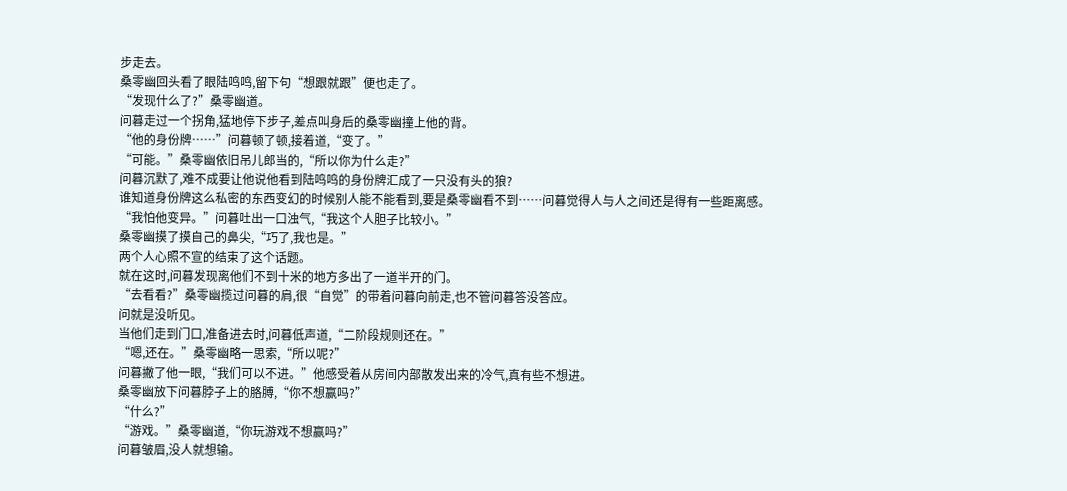步走去。
桑零幽回头看了眼陆鸣鸣,留下句“想跟就跟”便也走了。
“发现什么了?”桑零幽道。
问暮走过一个拐角,猛地停下步子,差点叫身后的桑零幽撞上他的背。
“他的身份牌……”问暮顿了顿,接着道,“变了。”
“可能。”桑零幽依旧吊儿郎当的,“所以你为什么走?”
问暮沉默了,难不成要让他说他看到陆鸣鸣的身份牌汇成了一只没有头的狼?
谁知道身份牌这么私密的东西变幻的时候别人能不能看到,要是桑零幽看不到……问暮觉得人与人之间还是得有一些距离感。
“我怕他变异。”问暮吐出一口浊气,“我这个人胆子比较小。”
桑零幽摸了摸自己的鼻尖,“巧了,我也是。”
两个人心照不宣的结束了这个话题。
就在这时,问暮发现离他们不到十米的地方多出了一道半开的门。
“去看看?”桑零幽揽过问暮的肩,很“自觉”的带着问暮向前走,也不管问暮答没答应。
问就是没听见。
当他们走到门口,准备进去时,问暮低声道,“二阶段规则还在。”
“嗯,还在。”桑零幽略一思索,“所以呢?”
问暮撇了他一眼,“我们可以不进。”他感受着从房间内部散发出来的冷气,真有些不想进。
桑零幽放下问暮脖子上的胳膊,“你不想赢吗?”
“什么?”
“游戏。”桑零幽道,“你玩游戏不想赢吗?”
问暮皱眉,没人就想输。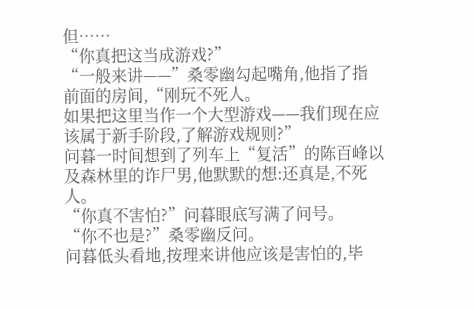但……
“你真把这当成游戏?”
“一般来讲——”桑零幽勾起嘴角,他指了指前面的房间,“刚玩不死人。
如果把这里当作一个大型游戏——我们现在应该属于新手阶段,了解游戏规则?”
问暮一时间想到了列车上“复活”的陈百峰以及森林里的诈尸男,他默默的想:还真是,不死人。
“你真不害怕?”问暮眼底写满了问号。
“你不也是?”桑零幽反问。
问暮低头看地,按理来讲他应该是害怕的,毕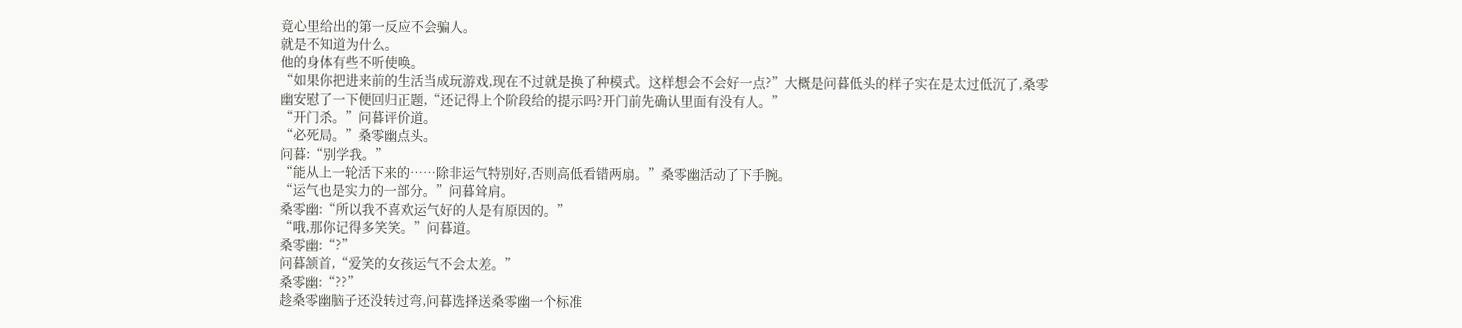竟心里给出的第一反应不会骗人。
就是不知道为什么。
他的身体有些不听使唤。
“如果你把进来前的生活当成玩游戏,现在不过就是换了种模式。这样想会不会好一点?”大概是问暮低头的样子实在是太过低沉了,桑零幽安慰了一下便回归正题,“还记得上个阶段给的提示吗?开门前先确认里面有没有人。”
“开门杀。”问暮评价道。
“必死局。”桑零幽点头。
问暮:“别学我。”
“能从上一轮活下来的……除非运气特别好,否则高低看错两扇。”桑零幽活动了下手腕。
“运气也是实力的一部分。”问暮耸肩。
桑零幽:“所以我不喜欢运气好的人是有原因的。”
“哦,那你记得多笑笑。”问暮道。
桑零幽:“?”
问暮颔首,“爱笑的女孩运气不会太差。”
桑零幽:“??”
趁桑零幽脑子还没转过弯,问暮选择送桑零幽一个标准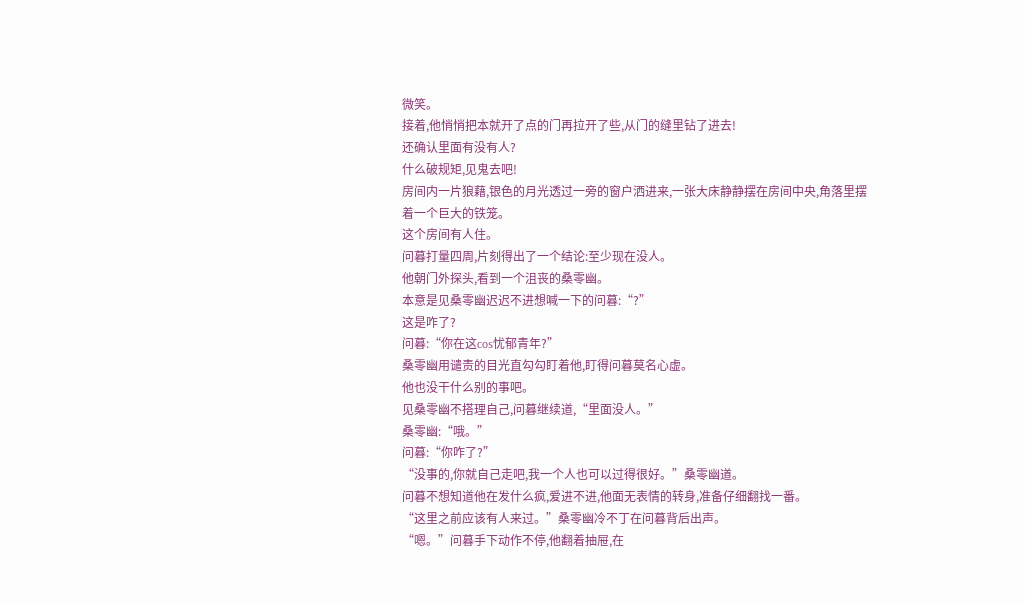微笑。
接着,他悄悄把本就开了点的门再拉开了些,从门的缝里钻了进去!
还确认里面有没有人?
什么破规矩,见鬼去吧!
房间内一片狼藉,银色的月光透过一旁的窗户洒进来,一张大床静静摆在房间中央,角落里摆着一个巨大的铁笼。
这个房间有人住。
问暮打量四周,片刻得出了一个结论:至少现在没人。
他朝门外探头,看到一个沮丧的桑零幽。
本意是见桑零幽迟迟不进想喊一下的问暮:“?”
这是咋了?
问暮:“你在这cos忧郁青年?”
桑零幽用谴责的目光直勾勾盯着他,盯得问暮莫名心虚。
他也没干什么别的事吧。
见桑零幽不搭理自己,问暮继续道,“里面没人。”
桑零幽:“哦。”
问暮:“你咋了?”
“没事的,你就自己走吧,我一个人也可以过得很好。”桑零幽道。
问暮不想知道他在发什么疯,爱进不进,他面无表情的转身,准备仔细翻找一番。
“这里之前应该有人来过。”桑零幽冷不丁在问暮背后出声。
“嗯。”问暮手下动作不停,他翻着抽屉,在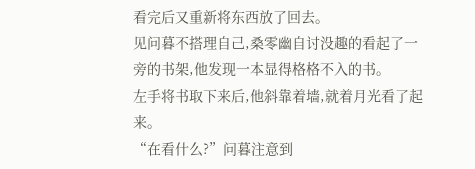看完后又重新将东西放了回去。
见问暮不搭理自己,桑零幽自讨没趣的看起了一旁的书架,他发现一本显得格格不入的书。
左手将书取下来后,他斜靠着墙,就着月光看了起来。
“在看什么?”问暮注意到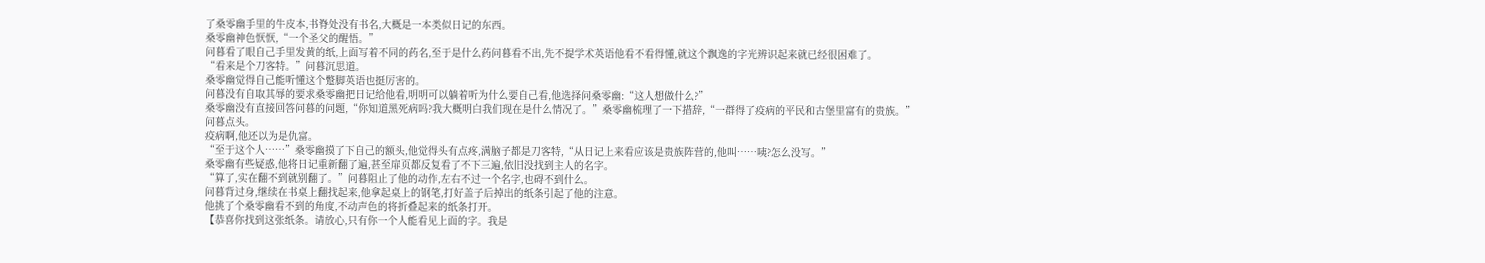了桑零幽手里的牛皮本,书脊处没有书名,大概是一本类似日记的东西。
桑零幽神色恹恹,“一个圣父的醒悟。”
问暮看了眼自己手里发黄的纸,上面写着不同的药名,至于是什么药问暮看不出,先不提学术英语他看不看得懂,就这个飘逸的字光辨识起来就已经很困难了。
“看来是个刀客特。”问暮沉思道。
桑零幽觉得自己能听懂这个蹩脚英语也挺厉害的。
问暮没有自取其辱的要求桑零幽把日记给他看,明明可以躺着听为什么要自己看,他选择问桑零幽:“这人想做什么?”
桑零幽没有直接回答问暮的问题,“你知道黑死病吗?我大概明白我们现在是什么情况了。”桑零幽梳理了一下措辞,“一群得了疫病的平民和古堡里富有的贵族。”
问暮点头。
疫病啊,他还以为是仇富。
“至于这个人……”桑零幽摸了下自己的额头,他觉得头有点疼,满脑子都是刀客特,“从日记上来看应该是贵族阵营的,他叫……咦?怎么没写。”
桑零幽有些疑惑,他将日记重新翻了遍,甚至扉页都反复看了不下三遍,依旧没找到主人的名字。
“算了,实在翻不到就别翻了。”问暮阻止了他的动作,左右不过一个名字,也碍不到什么。
问暮背过身,继续在书桌上翻找起来,他拿起桌上的钢笔,打好盖子后掉出的纸条引起了他的注意。
他挑了个桑零幽看不到的角度,不动声色的将折叠起来的纸条打开。
【恭喜你找到这张纸条。请放心,只有你一个人能看见上面的字。我是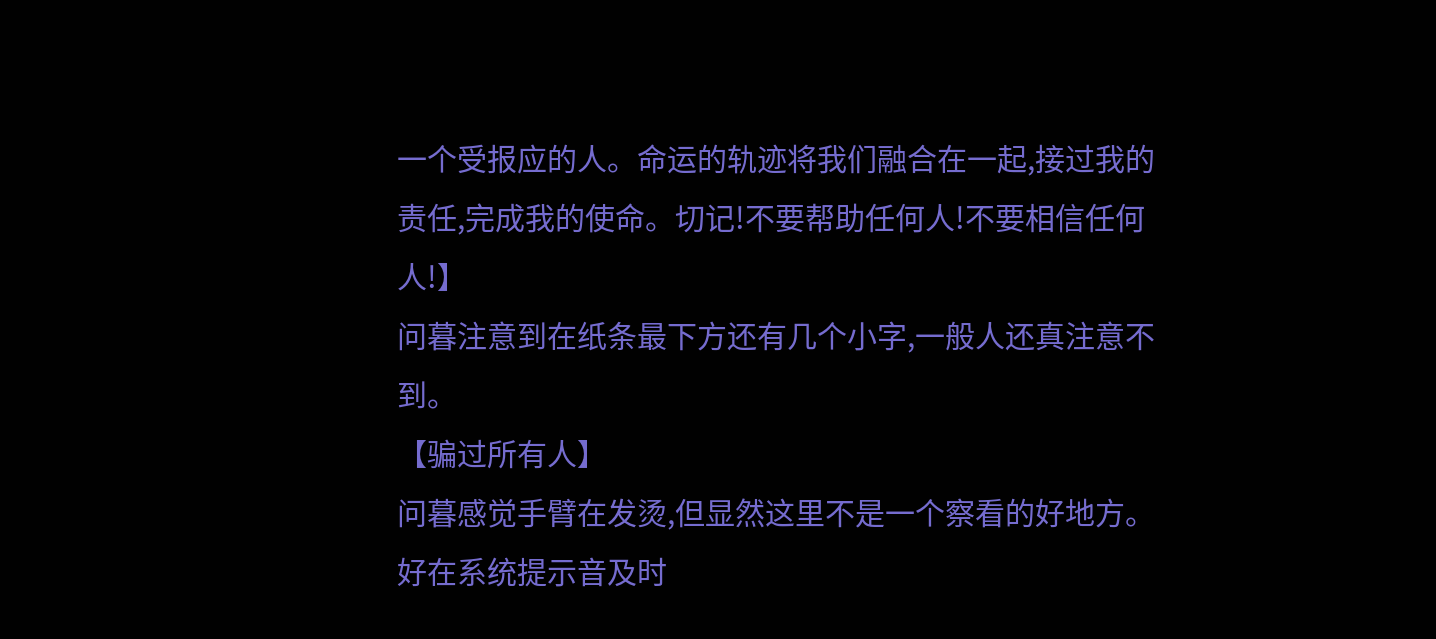一个受报应的人。命运的轨迹将我们融合在一起,接过我的责任,完成我的使命。切记!不要帮助任何人!不要相信任何人!】
问暮注意到在纸条最下方还有几个小字,一般人还真注意不到。
【骗过所有人】
问暮感觉手臂在发烫,但显然这里不是一个察看的好地方。
好在系统提示音及时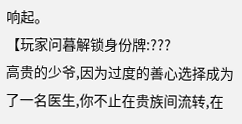响起。
【玩家问暮解锁身份牌:???
高贵的少爷,因为过度的善心选择成为了一名医生,你不止在贵族间流转,在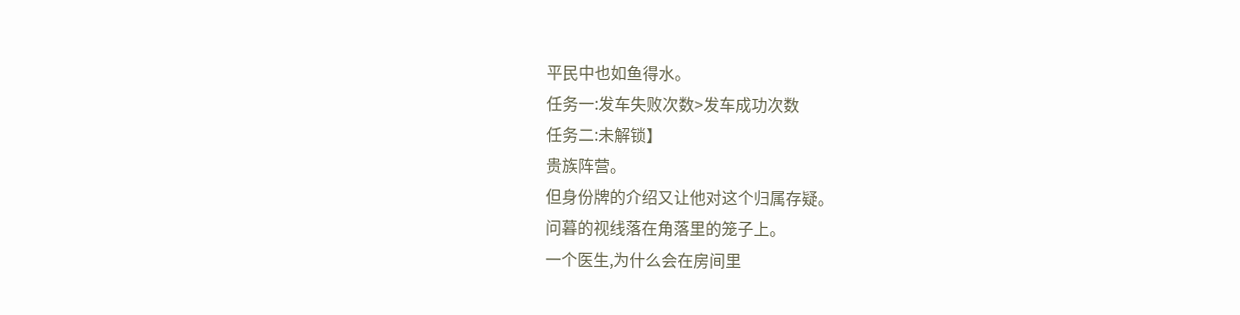平民中也如鱼得水。
任务一:发车失败次数>发车成功次数
任务二:未解锁】
贵族阵营。
但身份牌的介绍又让他对这个归属存疑。
问暮的视线落在角落里的笼子上。
一个医生,为什么会在房间里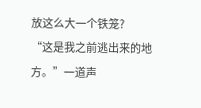放这么大一个铁笼?
“这是我之前逃出来的地方。”一道声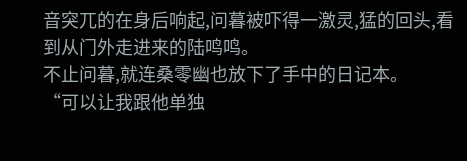音突兀的在身后响起,问暮被吓得一激灵,猛的回头,看到从门外走进来的陆鸣鸣。
不止问暮,就连桑零幽也放下了手中的日记本。
“可以让我跟他单独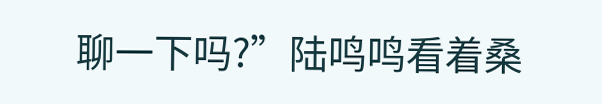聊一下吗?”陆鸣鸣看着桑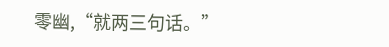零幽,“就两三句话。”